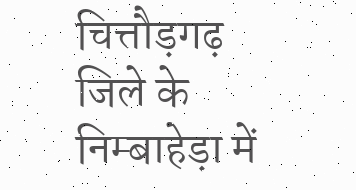चित्तौड़गढ़ जिले के निम्बाहेड़ा में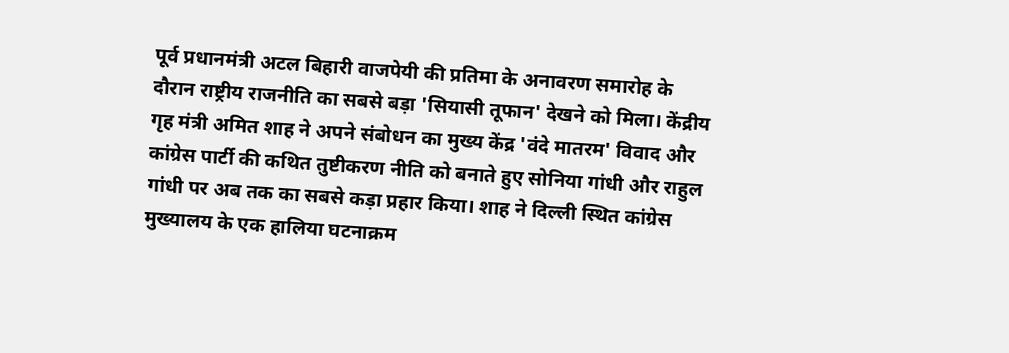पूर्व प्रधानमंत्री अटल बिहारी वाजपेयी की प्रतिमा के अनावरण समारोह के दौरान राष्ट्रीय राजनीति का सबसे बड़ा 'सियासी तूफान' देखने को मिला। केंद्रीय गृह मंत्री अमित शाह ने अपने संबोधन का मुख्य केंद्र 'वंदे मातरम' विवाद और कांग्रेस पार्टी की कथित तुष्टीकरण नीति को बनाते हुए सोनिया गांधी और राहुल गांधी पर अब तक का सबसे कड़ा प्रहार किया। शाह ने दिल्ली स्थित कांग्रेस मुख्यालय के एक हालिया घटनाक्रम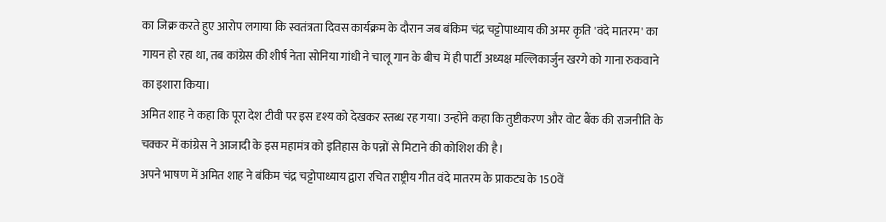का जिक्र करते हुए आरोप लगाया कि स्वतंत्रता दिवस कार्यक्रम के दौरान जब बंकिम चंद्र चट्टोपाध्याय की अमर कृति 'वंदे मातरम' का गायन हो रहा था, तब कांग्रेस की शीर्ष नेता सोनिया गांधी ने चालू गान के बीच में ही पार्टी अध्यक्ष मल्लिकार्जुन खरगे को गाना रुकवाने का इशारा किया।
अमित शाह ने कहा कि पूरा देश टीवी पर इस दृश्य को देखकर स्तब्ध रह गया। उन्होंने कहा कि तुष्टीकरण और वोट बैंक की राजनीति के चक्कर में कांग्रेस ने आजादी के इस महामंत्र को इतिहास के पन्नों से मिटाने की कोशिश की है।
अपने भाषण में अमित शाह ने बंकिम चंद्र चट्टोपाध्याय द्वारा रचित राष्ट्रीय गीत वंदे मातरम के प्राकट्य के 150वें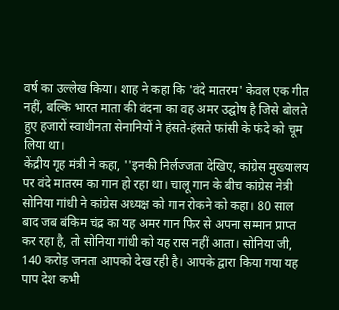वर्ष का उल्लेख किया। शाह ने कहा कि 'वंदे मातरम' केवल एक गीत नहीं, बल्कि भारत माता की वंदना का वह अमर उद्घोष है जिसे बोलते हुए हजारों स्वाधीनता सेनानियों ने हंसते-हंसते फांसी के फंदे को चूम लिया था।
केंद्रीय गृह मंत्री ने कहा, ''इनकी निर्लज्जता देखिए, कांग्रेस मुख्यालय पर वंदे मातरम का गान हो रहा था। चालू गान के बीच कांग्रेस नेत्री सोनिया गांधी ने कांग्रेस अध्यक्ष को गान रोकने को कहा। 80 साल बाद जब बंकिम चंद्र का यह अमर गान फिर से अपना सम्मान प्राप्त कर रहा है, तो सोनिया गांधी को यह रास नहीं आता। सोनिया जी, 140 करोड़ जनता आपको देख रही है। आपके द्वारा किया गया यह पाप देश कभी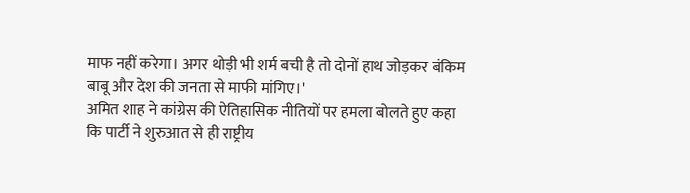माफ नहीं करेगा। अगर थोड़ी भी शर्म बची है तो दोनों हाथ जोड़कर बंकिम बाबू और देश की जनता से माफी मांगिए।'
अमित शाह ने कांग्रेस की ऐतिहासिक नीतियों पर हमला बोलते हुए कहा कि पार्टी ने शुरुआत से ही राष्ट्रीय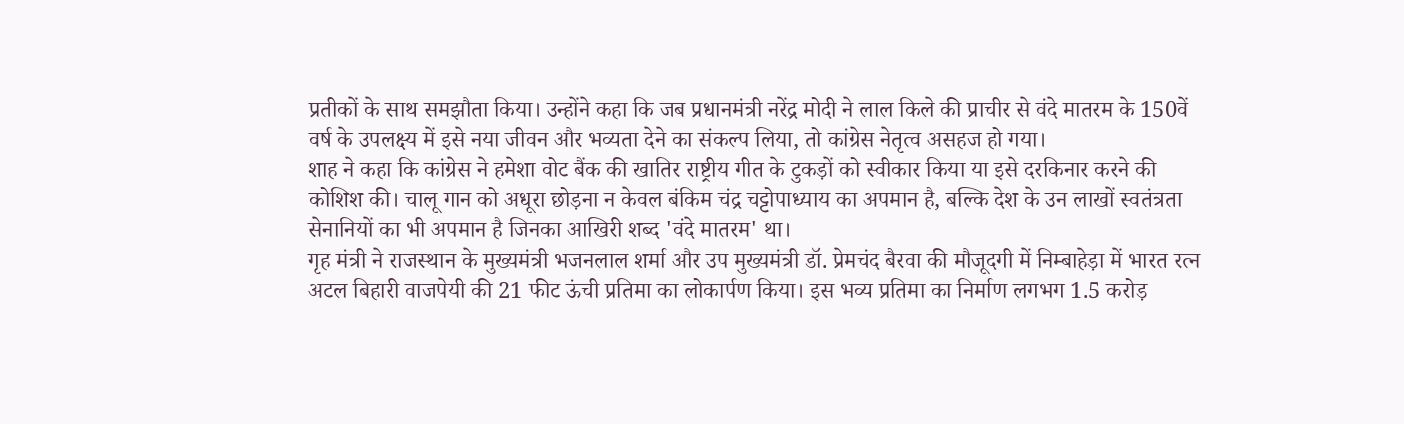प्रतीकों के साथ समझौता किया। उन्होंने कहा कि जब प्रधानमंत्री नरेंद्र मोदी ने लाल किले की प्राचीर से वंदे मातरम के 150वें वर्ष के उपलक्ष्य में इसे नया जीवन और भव्यता देने का संकल्प लिया, तो कांग्रेस नेतृत्व असहज हो गया।
शाह ने कहा कि कांग्रेस ने हमेशा वोट बैंक की खातिर राष्ट्रीय गीत के टुकड़ों को स्वीकार किया या इसे दरकिनार करने की कोशिश की। चालू गान को अधूरा छोड़ना न केवल बंकिम चंद्र चट्टोपाध्याय का अपमान है, बल्कि देश के उन लाखों स्वतंत्रता सेनानियों का भी अपमान है जिनका आखिरी शब्द 'वंदे मातरम' था।
गृह मंत्री ने राजस्थान के मुख्यमंत्री भजनलाल शर्मा और उप मुख्यमंत्री डॉ. प्रेमचंद बैरवा की मौजूदगी में निम्बाहेड़ा में भारत रत्न अटल बिहारी वाजपेयी की 21 फीट ऊंची प्रतिमा का लोकार्पण किया। इस भव्य प्रतिमा का निर्माण लगभग 1.5 करोड़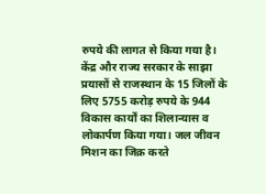रुपये की लागत से किया गया है।
केंद्र और राज्य सरकार के साझा प्रयासों से राजस्थान के 15 जिलों के लिए 5755 करोड़ रुपये के 944 विकास कार्यों का शिलान्यास व लोकार्पण किया गया। जल जीवन मिशन का जिक्र करते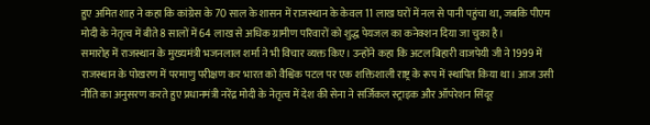हुए अमित शाह ने कहा कि कांग्रेस के 70 साल के शासन में राजस्थान के केवल 11 लाख घरों में नल से पानी पहुंचा था, जबकि पीएम मोदी के नेतृत्व में बीते 8 सालों में 64 लाख से अधिक ग्रामीण परिवारों को शुद्ध पेयजल का कनेक्शन दिया जा चुका है।
समारोह में राजस्थान के मुख्यमंत्री भजनलाल शर्मा ने भी विचार व्यक्त किए। उन्होंने कहा कि अटल बिहारी वाजपेयी जी ने 1999 में राजस्थान के पोखरण में परमाणु परीक्षण कर भारत को वैश्विक पटल पर एक शक्तिशाली राष्ट्र के रूप में स्थापित किया था। आज उसी नीति का अनुसरण करते हुए प्रधानमंत्री नरेंद्र मोदी के नेतृत्व में देश की सेना ने सर्जिकल स्ट्राइक और ऑपरेशन सिंदूर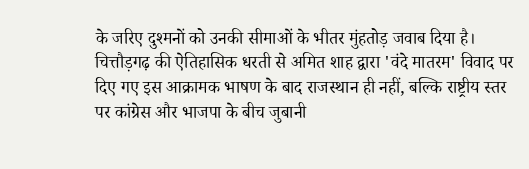के जरिए दुश्मनों को उनकी सीमाओं के भीतर मुंहतोड़ जवाब दिया है।
चित्तौड़गढ़ की ऐतिहासिक धरती से अमित शाह द्वारा 'वंदे मातरम' विवाद पर दिए गए इस आक्रामक भाषण के बाद राजस्थान ही नहीं, बल्कि राष्ट्रीय स्तर पर कांग्रेस और भाजपा के बीच जुबानी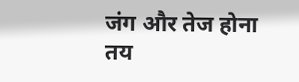जंग और तेज होना तय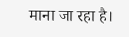माना जा रहा है।